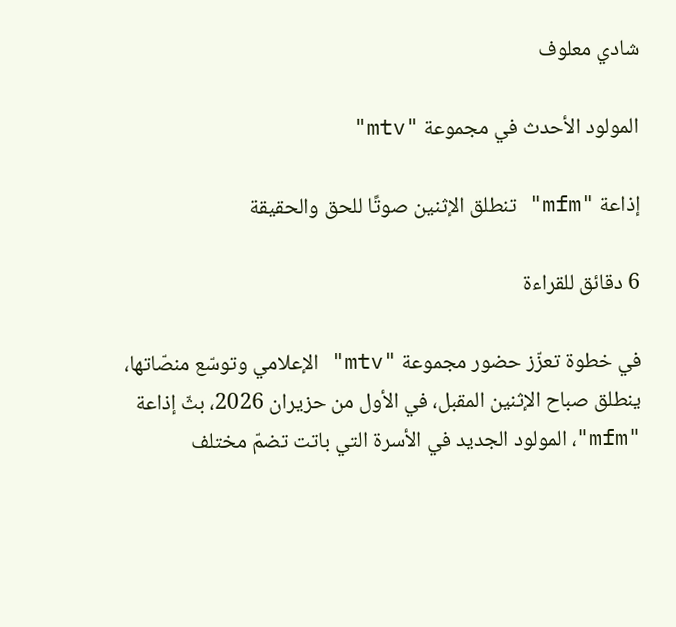شادي معلوف

المولود الأحدث في مجموعة "mtv"

إذاعة "mfm" تنطلق الإثنين صوتًا للحق والحقيقة

6 دقائق للقراءة

في خطوة تعزّز حضور مجموعة "mtv" الإعلامي وتوسّع منصّاتها، ينطلق صباح الإثنين المقبل، في الأول من حزيران 2026، بثّ إذاعة "mfm"، المولود الجديد في الأسرة التي باتت تضمّ مختلف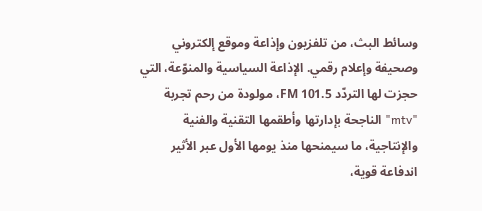وسائط البث، من تلفزيون وإذاعة وموقع إلكتروني وصحيفة وإعلام رقمي. الإذاعة السياسية والمنوّعة، التي حجزت لها التردّد 101.5 FM، مولودة من رحم تجربة "mtv" الناجحة بإدارتها وأطقمها التقنية والفنية والإنتاجية، ما سيمنحها منذ يومها الأول عبر الأثير اندفاعة قوية،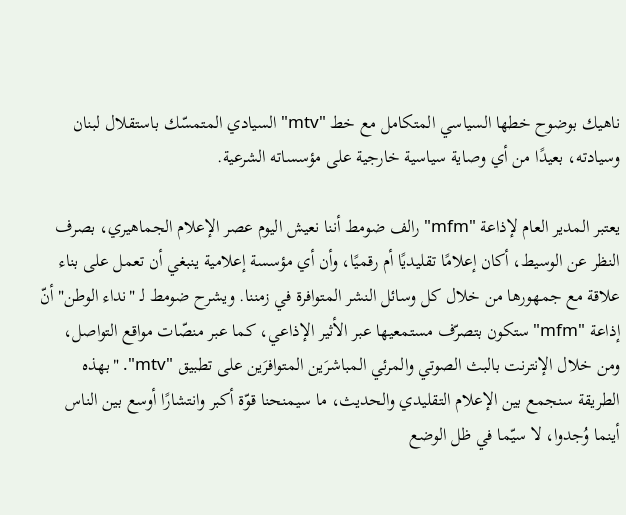ناهيك بوضوح خطها السياسي المتكامل مع خط "mtv" السيادي المتمسّك باستقلال لبنان وسيادته، بعيدًا من أي وصاية سياسية خارجية على مؤسساته الشرعية.

يعتبر المدير العام لإذاعة "mfm" رالف ضومط أننا نعيش اليوم عصر الإعلام الجماهيري، بصرف النظر عن الوسيط، أكان إعلامًا تقليديًا أم رقميًا، وأن أي مؤسسة إعلامية ينبغي أن تعمل على بناء علاقة مع جمهورها من خلال كل وسائل النشر المتوافرة في زمننا. ويشرح ضومط لـ "نداء الوطن" أنّ إذاعة "mfm" ستكون بتصرّف مستمعيها عبر الأثير الإذاعي، كما عبر منصّات مواقع التواصل، ومن خلال الإنترنت بالبث الصوتي والمرئي المباشرَين المتوافرَين على تطبيق "mtv". "بهذه الطريقة سنجمع بين الإعلام التقليدي والحديث، ما سيمنحنا قوّة أكبر وانتشارًا أوسع بين الناس أينما وُجدوا، لا سيّما في ظل الوضع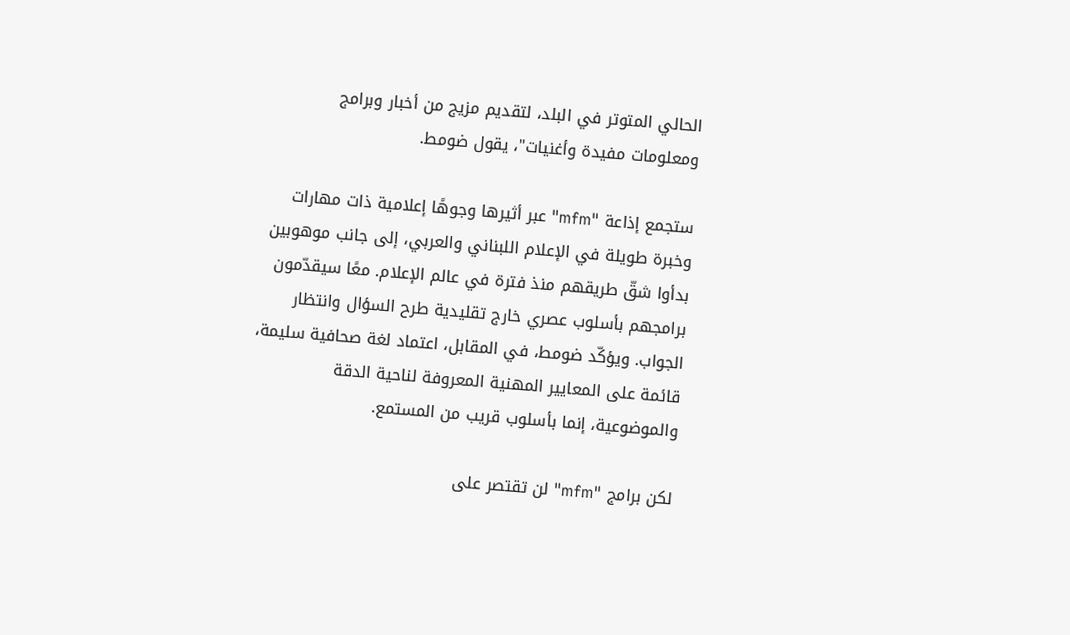الحالي المتوتر في البلد، لتقديم مزيج من أخبار وبرامج ومعلومات مفيدة وأغنيات"، يقول ضومط.

ستجمع إذاعة "mfm" عبر أثيرها وجوهًا إعلامية ذات مهارات وخبرة طويلة في الإعلام اللبناني والعربي، إلى جانب موهوبين بدأوا شقّ طريقهم منذ فترة في عالم الإعلام. معًا سيقدّمون برامجهم بأسلوب عصري خارج تقليدية طرح السؤال وانتظار الجواب. ويؤكّد ضومط، في المقابل، اعتماد لغة صحافية سليمة، قائمة على المعايير المهنية المعروفة لناحية الدقة والموضوعية، إنما بأسلوب قريب من المستمع.

لكن برامج "mfm" لن تقتصر على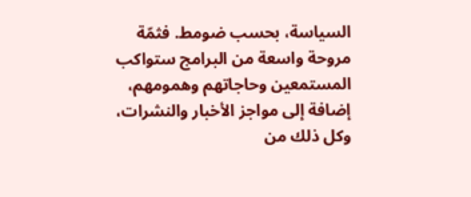السياسة، بحسب ضومط. فثمّة مروحة واسعة من البرامج ستواكب المستمعين وحاجاتهم وهمومهم، إضافة إلى مواجز الأخبار والنشرات، وكل ذلك من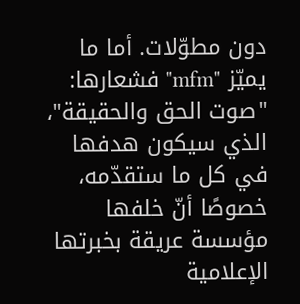دون مطوّلات. أما ما يميّز "mfm" فشعارها: "صوت الحق والحقيقة"، الذي سيكون هدفها في كل ما ستقدّمه، خصوصًا أنّ خلفها مؤسسة عريقة بخبرتها الإعلامية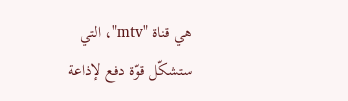هي قناة "mtv"، التي ستشكّل قوّة دفع لإذاعة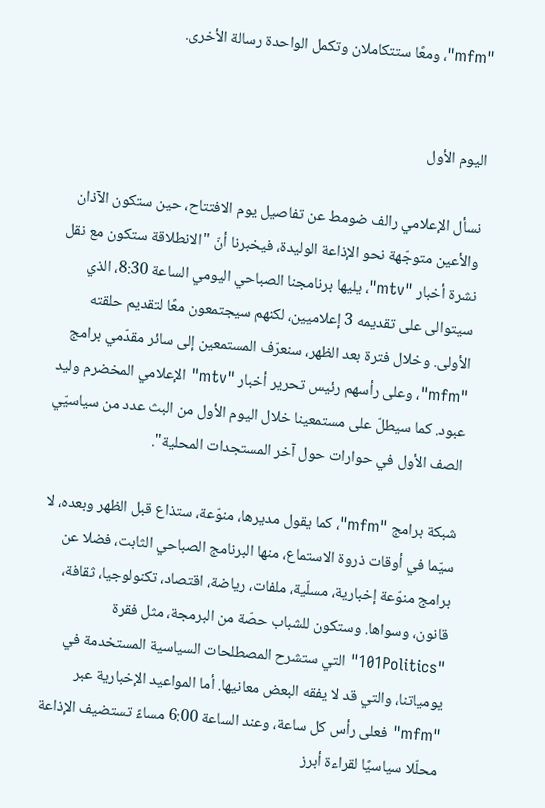"mfm"، ومعًا ستتكاملان وتكمل الواحدة رسالة الأخرى.


اليوم الأول

نسأل الإعلامي رالف ضومط عن تفاصيل يوم الافتتاح، حين ستكون الآذان والأعين متوجّهة نحو الإذاعة الوليدة، فيخبرنا أنّ "الانطلاقة ستكون مع نقل نشرة أخبار "mtv"، يليها برنامجنا الصباحي اليومي الساعة 8:30، الذي سيتوالى على تقديمه 3 إعلاميين، لكنهم سيجتمعون معًا لتقديم حلقته الأولى. وخلال فترة بعد الظهر، سنعرّف المستمعين إلى سائر مقدّمي برامج "mfm"، وعلى رأسهم رئيس تحرير أخبار "mtv" الإعلامي المخضرم وليد عبود. كما سيطلّ على مستمعينا خلال اليوم الأول من البث عدد من سياسيّي الصف الأول في حوارات حول آخر المستجدات المحلية".

شبكة برامج "mfm"، كما يقول مديرها، منوّعة، ستذاع قبل الظهر وبعده، لا سيّما في أوقات ذروة الاستماع، منها البرنامج الصباحي الثابت، فضلا عن برامج منوّعة إخبارية، مسلّية، ملفات، رياضة، اقتصاد، تكنولوجيا، ثقافة، قانون، وسواها. وستكون للشباب حصّة من البرمجة، مثل فقرة "101Politics" التي ستشرح المصطلحات السياسية المستخدمة في يومياتنا، والتي قد لا يفقه البعض معانيها. أما المواعيد الإخبارية عبر "mfm" فعلى رأس كل ساعة، وعند الساعة 6:00 مساءً تستضيف الإذاعة محلّلا سياسيًا لقراءة أبرز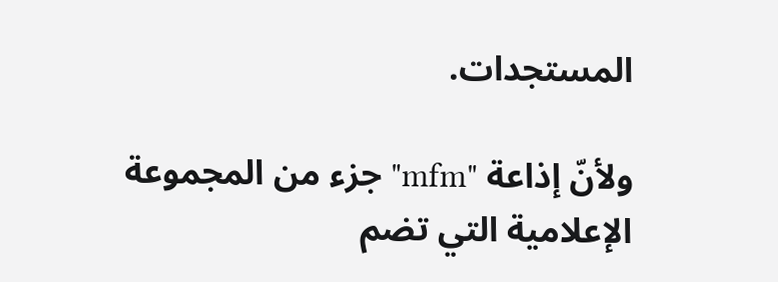المستجدات.

ولأنّ إذاعة "mfm" جزء من المجموعة الإعلامية التي تضم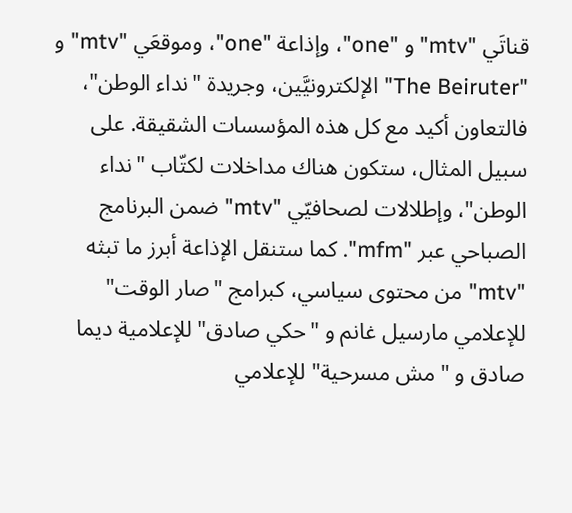قناتَي "mtv" و "one"، وإذاعة "one"، وموقعَي "mtv" و "The Beiruter" الإلكترونيَّين، وجريدة "نداء الوطن"، فالتعاون أكيد مع كل هذه المؤسسات الشقيقة. على سبيل المثال، ستكون هناك مداخلات لكتّاب "نداء الوطن"، وإطلالات لصحافيّي "mtv" ضمن البرنامج الصباحي عبر "mfm". كما ستنقل الإذاعة أبرز ما تبثه "mtv" من محتوى سياسي، كبرامج "صار الوقت" للإعلامي مارسيل غانم و "حكي صادق" للإعلامية ديما صادق و "مش مسرحية" للإعلامي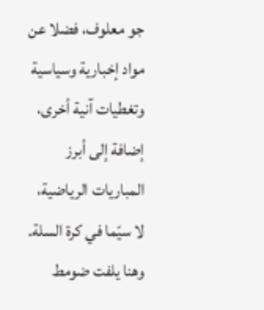جو معلوف، فضلا عن مواد إخبارية وسياسية وتغطيات آنية أخرى، إضافة إلى أبرز المباريات الرياضية، لا سيّما في كرة السلة. وهنا يلفت ضومط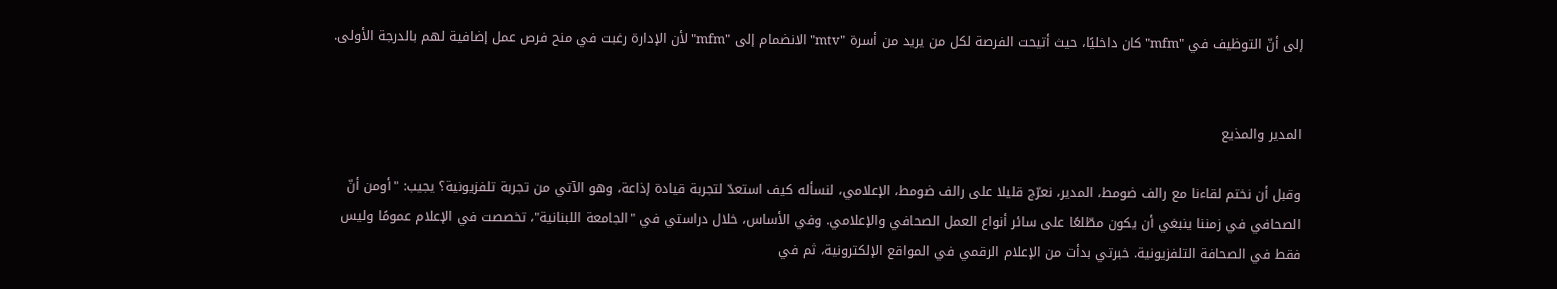إلى أنّ التوظيف في "mfm" كان داخليًا، حيث أتيحت الفرصة لكل من يريد من أسرة "mtv" الانضمام إلى "mfm" لأن الإدارة رغبت في منح فرص عمل إضافية لهم بالدرجة الأولى.


المدير والمذيع

وقبل أن نختم لقاءنا مع رالف ضومط، المدير، نعرّج قليلا على رالف ضومط، الإعلامي، لنسأله كيف استعدّ لتجربة قيادة إذاعة، وهو الآتي من تجربة تلفزيونية؟ يجيب: "أومن أنّ الصحافي في زمننا ينبغي أن يكون مطّلعًا على سائر أنواع العمل الصحافي والإعلامي. وفي الأساس، خلال دراستي في "الجامعة اللبنانية"، تخصصت في الإعلام عمومًا وليس فقط في الصحافة التلفزيونية. خبرتي بدأت من الإعلام الرقمي في المواقع الإلكترونية، ثم في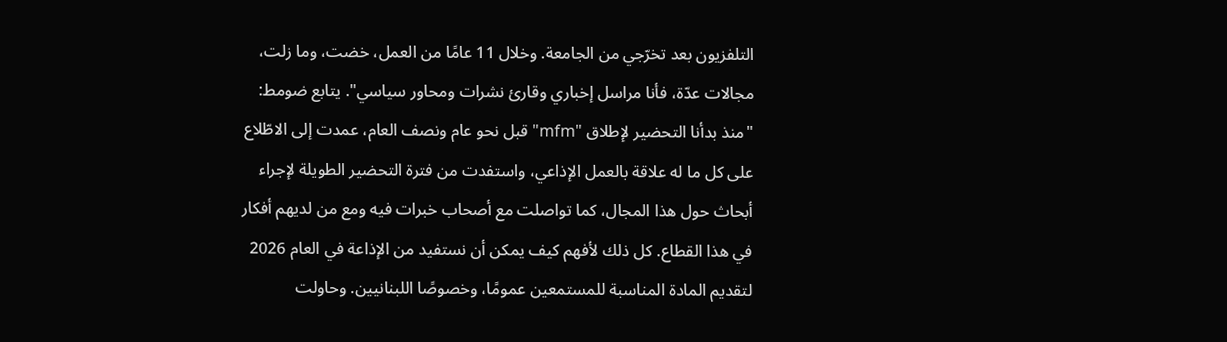التلفزيون بعد تخرّجي من الجامعة. وخلال 11 عامًا من العمل، خضت، وما زلت، مجالات عدّة، فأنا مراسل إخباري وقارئ نشرات ومحاور سياسي". يتابع ضومط: "منذ بدأنا التحضير لإطلاق "mfm" قبل نحو عام ونصف العام، عمدت إلى الاطّلاع على كل ما له علاقة بالعمل الإذاعي، واستفدت من فترة التحضير الطويلة لإجراء أبحاث حول هذا المجال، كما تواصلت مع أصحاب خبرات فيه ومع من لديهم أفكار في هذا القطاع. كل ذلك لأفهم كيف يمكن أن نستفيد من الإذاعة في العام 2026 لتقديم المادة المناسبة للمستمعين عمومًا، وخصوصًا اللبنانيين. وحاولت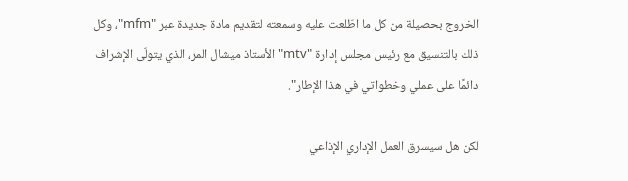الخروج بحصيلة من كل ما اطّلعت عليه وسمعته لتقديم مادة جديدة عبر "mfm"، وكل ذلك بالتنسيق مع رئيس مجلس إدارة "mtv" الأستاذ ميشال المر، الذي يتولّى الإشراف دائمًا على عملي وخطواتي في هذا الإطار".

لكن هل سيسرق العمل الإداري الإذاعي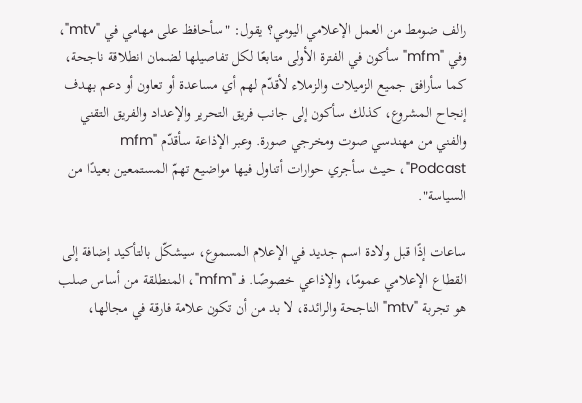رالف ضومط من العمل الإعلامي اليومي؟ يقول: "سأحافظ على مهامي في "mtv"، وفي "mfm" سأكون في الفترة الأولى متابعًا لكل تفاصيلها لضمان انطلاقة ناجحة، كما سأرافق جميع الزميلات والزملاء لأقدّم لهم أي مساعدة أو تعاون أو دعم بهدف إنجاح المشروع، كذلك سأكون إلى جانب فريق التحرير والإعداد والفريق التقني والفني من مهندسي صوت ومخرجي صورة. وعبر الإذاعة سأقدّم "mfm Podcast"، حيث سأجري حوارات أتناول فيها مواضيع تهمّ المستمعين بعيدًا من السياسة".

ساعات إذًا قبل ولادة اسم جديد في الإعلام المسموع، سيشكّل بالتأكيد إضافة إلى القطاع الإعلامي عمومًا، والإذاعي خصوصًا. فـ "mfm"، المنطلقة من أساس صلب هو تجربة "mtv" الناجحة والرائدة، لا بد من أن تكون علامة فارقة في مجالها،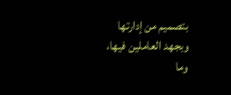بتصميم من إدارتها وبجهد العاملين فيها، وما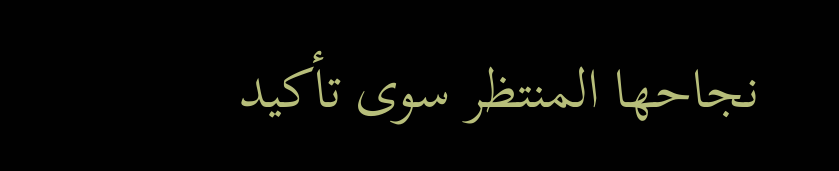نجاحها المنتظر سوى تأكيد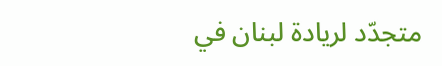متجدّد لريادة لبنان في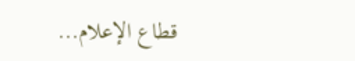قطاع الإعلام...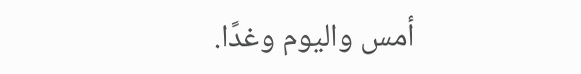أمس واليوم وغدًا.